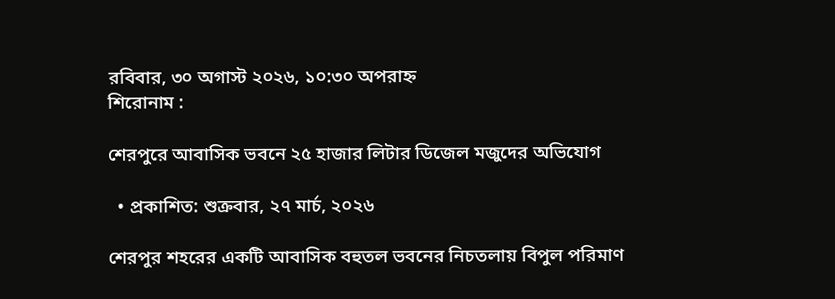রবিবার, ৩০ অগাস্ট ২০২৬, ১০:৩০ অপরাহ্ন
শিরোনাম :

শেরপুরে আবাসিক ভবনে ২৫ হাজার লিটার ডিজেল মজুদের অভিযোগ

  • প্রকাশিত: শুক্রবার, ২৭ মার্চ, ২০২৬

শেরপুর শহরের একটি আবাসিক বহুতল ভবনের নিচতলায় বিপুল পরিমাণ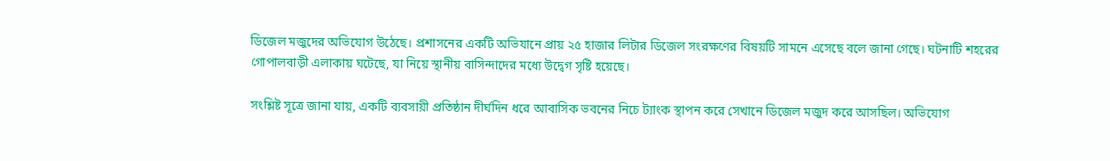ডিজেল মজুদের অভিযোগ উঠেছে। প্রশাসনের একটি অভিযানে প্রায় ২৫ হাজার লিটার ডিজেল সংরক্ষণের বিষয়টি সামনে এসেছে বলে জানা গেছে। ঘটনাটি শহরের গোপালবাড়ী এলাকায় ঘটেছে, যা নিয়ে স্থানীয় বাসিন্দাদের মধ্যে উদ্বেগ সৃষ্টি হয়েছে।

সংশ্লিষ্ট সূত্রে জানা যায়, একটি ব্যবসায়ী প্রতিষ্ঠান দীর্ঘদিন ধরে আবাসিক ভবনের নিচে ট্যাংক স্থাপন করে সেখানে ডিজেল মজুদ করে আসছিল। অভিযোগ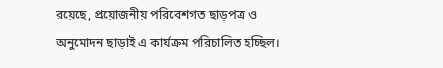রয়েছে, প্রয়োজনীয় পরিবেশগত ছাড়পত্র ও অনুমোদন ছাড়াই এ কার্যক্রম পরিচালিত হচ্ছিল।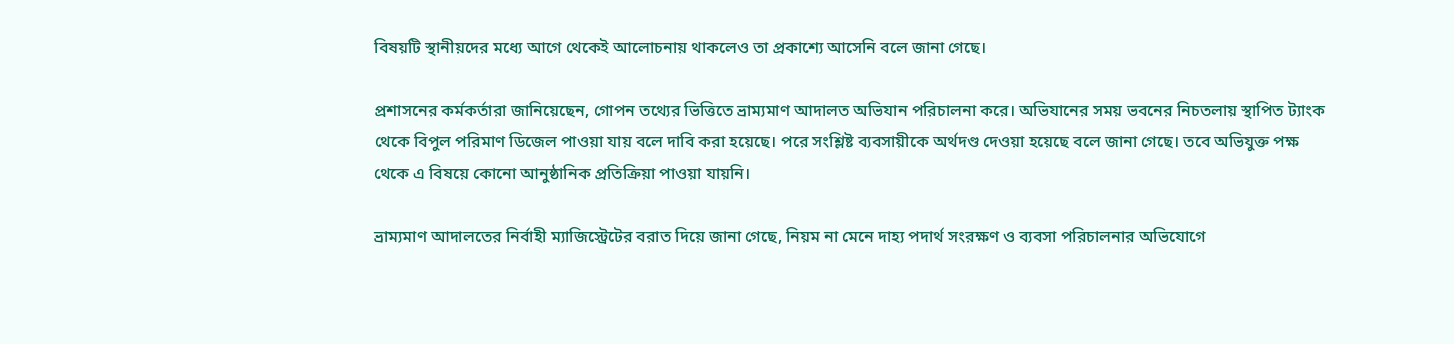বিষয়টি স্থানীয়দের মধ্যে আগে থেকেই আলোচনায় থাকলেও তা প্রকাশ্যে আসেনি বলে জানা গেছে।

প্রশাসনের কর্মকর্তারা জানিয়েছেন, গোপন তথ্যের ভিত্তিতে ভ্রাম্যমাণ আদালত অভিযান পরিচালনা করে। অভিযানের সময় ভবনের নিচতলায় স্থাপিত ট্যাংক থেকে বিপুল পরিমাণ ডিজেল পাওয়া যায় বলে দাবি করা হয়েছে। পরে সংশ্লিষ্ট ব্যবসায়ীকে অর্থদণ্ড দেওয়া হয়েছে বলে জানা গেছে। তবে অভিযুক্ত পক্ষ থেকে এ বিষয়ে কোনো আনুষ্ঠানিক প্রতিক্রিয়া পাওয়া যায়নি।

ভ্রাম্যমাণ আদালতের নির্বাহী ম্যাজিস্ট্রেটের বরাত দিয়ে জানা গেছে, নিয়ম না মেনে দাহ্য পদার্থ সংরক্ষণ ও ব্যবসা পরিচালনার অভিযোগে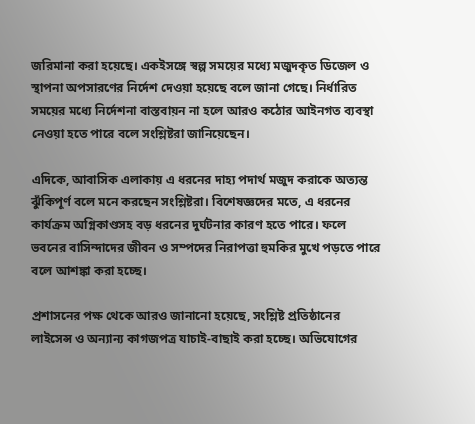জরিমানা করা হয়েছে। একইসঙ্গে স্বল্প সময়ের মধ্যে মজুদকৃত ডিজেল ও স্থাপনা অপসারণের নির্দেশ দেওয়া হয়েছে বলে জানা গেছে। নির্ধারিত সময়ের মধ্যে নির্দেশনা বাস্তবায়ন না হলে আরও কঠোর আইনগত ব্যবস্থা নেওয়া হতে পারে বলে সংশ্লিষ্টরা জানিয়েছেন।

এদিকে, আবাসিক এলাকায় এ ধরনের দাহ্য পদার্থ মজুদ করাকে অত্যন্ত ঝুঁকিপূর্ণ বলে মনে করছেন সংশ্লিষ্টরা। বিশেষজ্ঞদের মতে, এ ধরনের কার্যক্রম অগ্নিকাণ্ডসহ বড় ধরনের দুর্ঘটনার কারণ হতে পারে। ফলে ভবনের বাসিন্দাদের জীবন ও সম্পদের নিরাপত্তা হুমকির মুখে পড়তে পারে বলে আশঙ্কা করা হচ্ছে।

প্রশাসনের পক্ষ থেকে আরও জানানো হয়েছে, সংশ্লিষ্ট প্রতিষ্ঠানের লাইসেন্স ও অন্যান্য কাগজপত্র যাচাই-বাছাই করা হচ্ছে। অভিযোগের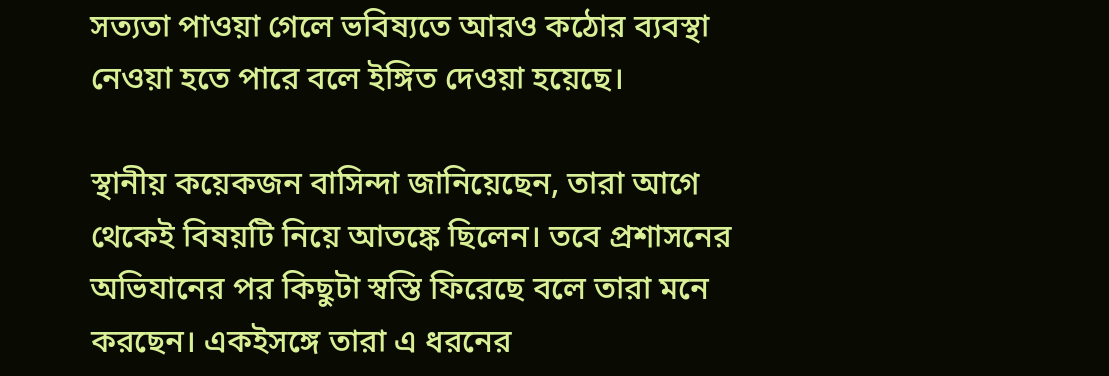সত্যতা পাওয়া গেলে ভবিষ্যতে আরও কঠোর ব্যবস্থা নেওয়া হতে পারে বলে ইঙ্গিত দেওয়া হয়েছে।

স্থানীয় কয়েকজন বাসিন্দা জানিয়েছেন, তারা আগে থেকেই বিষয়টি নিয়ে আতঙ্কে ছিলেন। তবে প্রশাসনের অভিযানের পর কিছুটা স্বস্তি ফিরেছে বলে তারা মনে করছেন। একইসঙ্গে তারা এ ধরনের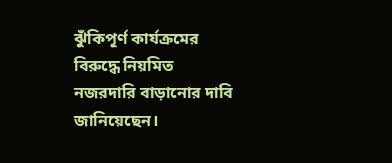ঝুঁকিপূর্ণ কার্যক্রমের বিরুদ্ধে নিয়মিত নজরদারি বাড়ানোর দাবি জানিয়েছেন।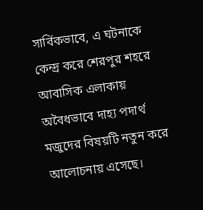সার্বিকভাবে, এ ঘটনাকে কেন্দ্র করে শেরপুর শহরে আবাসিক এলাকায় অবৈধভাবে দাহ্য পদার্থ মজুদের বিষয়টি নতুন করে আলোচনায় এসেছে।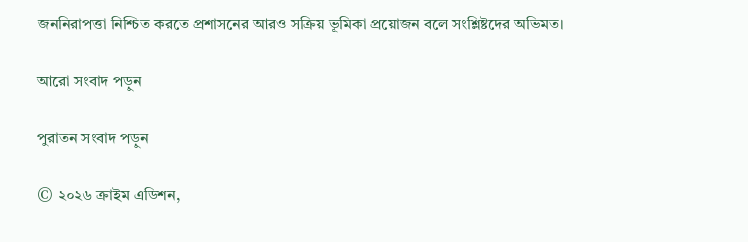জননিরাপত্তা নিশ্চিত করতে প্রশাসনের আরও সক্রিয় ভূমিকা প্রয়োজন বলে সংশ্লিষ্টদের অভিমত।

আরো সংবাদ পড়ুন

পুরাতন সংবাদ পড়ুন

© ২০২৬ ক্রাইম এডিশন,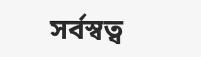সর্বস্বত্ব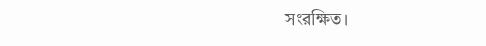সংরক্ষিত।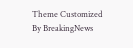Theme Customized By BreakingNews